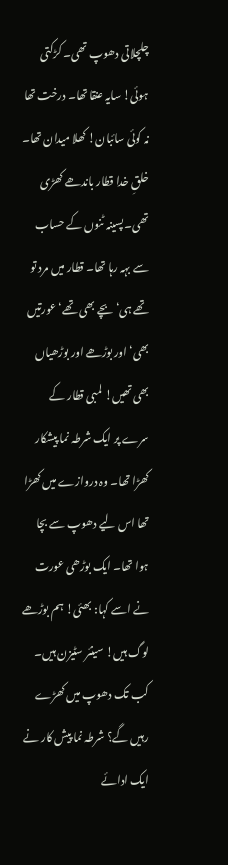چلچلاتی دھوپ تھی۔ کڑکتی ہوئی! سایہ عنقا تھا۔ درخت تھا نہ کوئی سائبان! کھلا میدان تھا۔ خلقِ خدا قطار باندھے کھڑی تھی۔ پسینہ ٹنوں کے حساب سے بہہ رہا تھا۔ قطار میں مرد تو تھے ہی‘ بچے بھی تھے‘ عورتیں بھی‘ اور بوڑھے اور بوڑھیاں بھی تھیں! لمبی قطار کے سرے پر ایک شرطہ نما پیشکار کھڑا تھا۔ وہ دروازے میں کھڑا تھا اس لیے دھوپ سے بچا ہوا تھا۔ ایک بوڑھی عورت نے اسے کہا: بھئی! ہم بوڑھے لوگ ہیں! سینئر سٹیزن ہیں۔ کب تک دھوپ میں کھڑے رہیں گے؟ شرطہ نما پیش کار نے ایک ادائے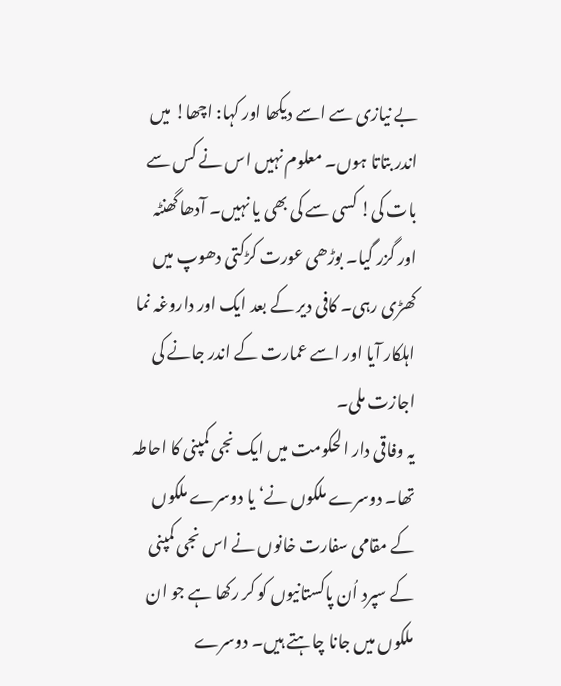بے نیازی سے اسے دیکھا اور کہا: اچھا! میں اندر بتاتا ہوں۔ معلوم نہیں اس نے کس سے بات کی! کسی سے کی بھی یا نہیں۔ آدھا گھنٹہ اور گزر گیا۔ بوڑھی عورت کڑکتی دھوپ میں کھڑی رہی۔ کافی دیر کے بعد ایک اور داروغہ نما اہلکار آیا اور اسے عمارت کے اندر جانے کی اجازت ملی۔
یہ وفاقی دار الحکومت میں ایک نجی کمپنی کا احاطہ تھا۔ دوسرے ملکوں نے‘ یا دوسرے ملکوں کے مقامی سفارت خانوں نے اس نجی کمپنی کے سپرد اُن پاکستانیوں کو کر رکھا ہے جو ان ملکوں میں جانا چاہتے ہیں۔ دوسرے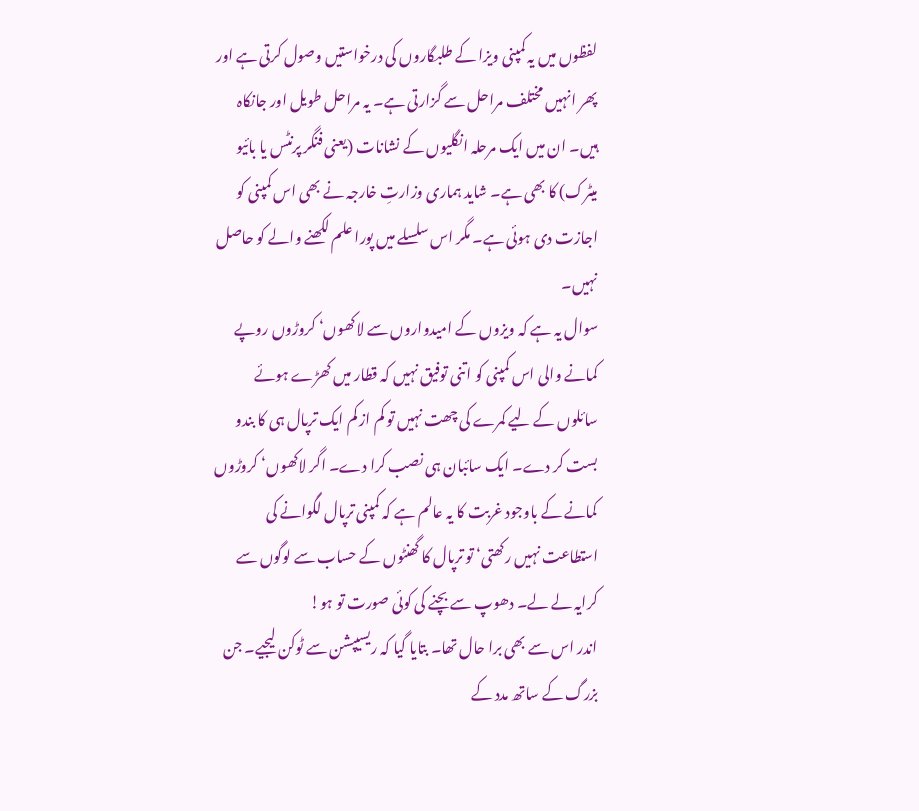لفظوں میں یہ کمپنی ویزا کے طلبگاروں کی درخواستیں وصول کرتی ہے اور پھر انہیں مختلف مراحل سے گزارتی ہے۔ یہ مراحل طویل اور جانکاہ ہیں۔ ان میں ایک مرحلہ انگلیوں کے نشانات (یعنی فنگر پرنٹس یا بائیو میٹرک) کا بھی ہے۔ شاید ہماری وزارتِ خارجہ نے بھی اس کمپنی کو اجازت دی ہوئی ہے۔ مگر اس سلسلے میں پورا علم لکھنے والے کو حاصل نہیں۔
سوال یہ ہے کہ ویزوں کے امیدواروں سے لاکھوں‘ کروڑوں روپے کمانے والی اس کمپنی کو اتنی توفیق نہیں کہ قطار میں کھڑے ہوئے سائلوں کے لیے کمرے کی چھت نہیں تو کم از کم ایک ترپال ہی کا بندو بست کر دے۔ ایک سائبان ہی نصب کرا دے۔ اگر لاکھوں‘ کروڑوں کمانے کے باوجود غربت کا یہ عالم ہے کہ کمپنی ترپال لگوانے کی استطاعت نہیں رکھتی‘ تو ترپال کا گھنٹوں کے حساب سے لوگوں سے کرایہ لے لے۔ دھوپ سے بچنے کی کوئی صورت تو ہو!
اندر اس سے بھی برا حال تھا۔ بتایا گیا کہ ریسیپشن سے ٹوکن لیجیے۔ جن بزرگ کے ساتھ مدد کے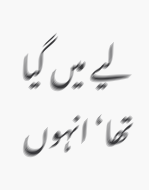لیے میں گیا تھا‘ انہوں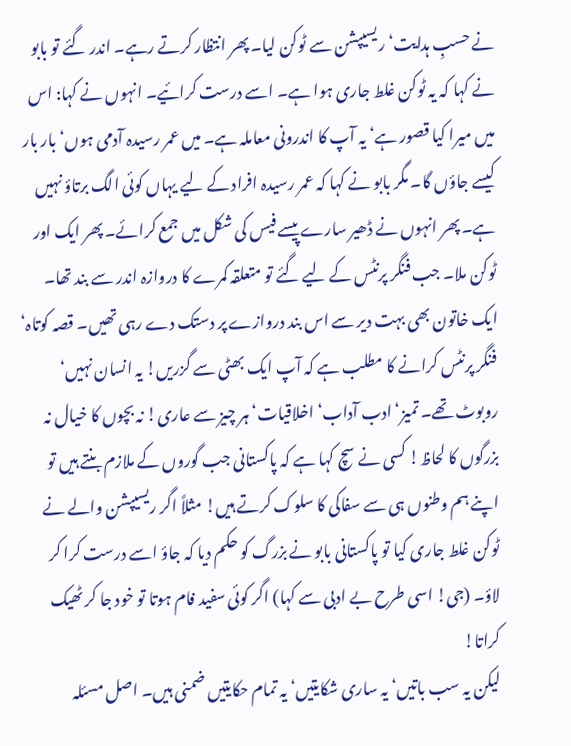نے حسبِ ہدایت‘ ریسیپشن سے ٹوکن لیا۔ پھر انتظار کرتے رہے۔ اندر گئے تو بابو نے کہا کہ یہ ٹوکن غلط جاری ہوا ہے۔ اسے درست کرائیے۔ انہوں نے کہا: اس میں میرا کیا قصور ہے‘ یہ آپ کا اندرونی معاملہ ہے۔ میں عمر رسیدہ آدمی ہوں‘ بار بار کیسے جاؤں گا۔ مگر بابو نے کہا کہ عمر رسیدہ افراد کے لیے یہاں کوئی الگ برتاؤ نہیں ہے۔ پھر انہوں نے ڈھیر سارے پیسے فیس کی شکل میں جمع کرائے۔ پھر ایک اور ٹوکن ملا۔ جب فنگر پرنٹس کے لیے گئے تو متعلقہ کمرے کا دروازہ اندر سے بند تھا۔ ایک خاتون بھی بہت دیر سے اس بند دروازے پر دستک دے رہی تھیں۔ قصہ کوتاہ‘ فنگر پرنٹس کرانے کا مطلب ہے کہ آپ ایک بھٹی سے گزریں! یہ انسان نہیں‘ روبوٹ تھے۔ تمیز‘ ادب آداب‘ اخلاقیات‘ ہر چیز سے عاری! نہ بچوں کا خیال نہ بزرگوں کا لحاظ! کسی نے سچ کہا ہے کہ پاکستانی جب گوروں کے ملازم بنتے ہیں تو اپنے ہم وطنوں ہی سے سفاکی کا سلوک کرتے ہیں! مثلاً اگر ریسیپشن والے نے ٹوکن غلط جاری کیا تو پاکستانی بابو نے بزرگ کو حکم دیا کہ جاؤ اسے درست کرا کر لاؤ۔ (جی! اسی طرح بے ادبی سے کہا) اگر کوئی سفید فام ہوتا تو خود جا کر ٹھیک کراتا!
لیکن یہ سب باتیں‘ یہ ساری شکایتیں‘ یہ تمام حکایتیں ضمنی ہیں۔ اصل مسئلہ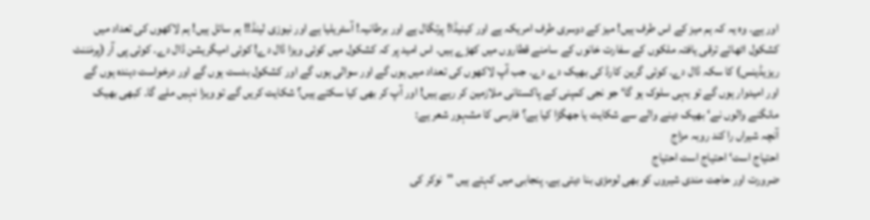اور ہے۔ وہ یہ کہ ہم میز کے اس طرف ہیں! میز کے دوسری طرف امریکہ ہے اور کینیڈا! پرتگال ہے اور برطانیہ! آسٹریلیا ہے اور نیوزی لینڈ!! ہم سائل ہیں! ہم لاکھوں کی تعداد میں کشکول اٹھائے ترقی یافتہ ملکوں کے سفارت خانوں کے سامنے قطاروں میں کھڑے ہیں۔ اس امید پر کہ کشکول میں کوئی ویزا ڈال دے! کوئی امیگریشن ڈال دے۔ کوئی پی آر (پرمَننٹ ریزیڈینس) کا سکہ ڈال دے۔ کوئی گرین کارڈ کی بھیک دے دے۔ جب آپ لاکھوں کی تعداد میں ہوں گے اور سوالی ہوں گے اور کشکول بدست ہوں گے اور درخواست دہندہ ہوں گے اور امیدوار ہوں گے تو یہی سلوک ہو گا‘ جو نجی کمپنی کے پاکستانی ملازمین کر رہے ہیں! اور آپ کر بھی کیا سکتے ہیں؟ شکایت کریں گے تو ویزا نہیں ملے گا۔ کبھی بھیک مانگنے والوں نے‘ بھیک دینے والے سے شکایت یا جھگڑا کیا ہے؟ فارسی کا مشہور شعر ہے:
آنچہ شیراں را کند روبہ مزاج
احتیاج است‘ احتیاج است احتیاج
ضرورت اور حاجت مندی شیروں کو بھی لومڑی بنا دیتی ہے۔ پنجابی میں کہتے ہیں ''نوکر کی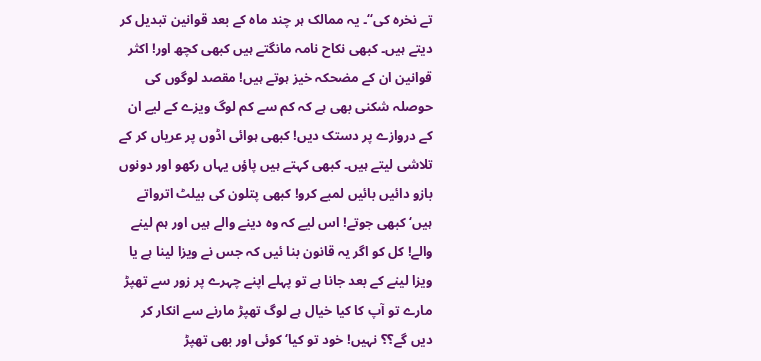تے نخرہ کی‘‘۔ یہ ممالک ہر چند ماہ کے بعد قوانین تبدیل کر دیتے ہیں۔ کبھی نکاح نامہ مانگتے ہیں کبھی کچھ اور! اکثر قوانین ان کے مضحکہ خیز ہوتے ہیں! مقصد لوگوں کی حوصلہ شکنی بھی ہے کہ کم سے کم لوگ ویزے کے لیے ان کے دروازے پر دستک دیں! کبھی ہوائی اڈوں پر عریاں کر کے تلاشی لیتے ہیں۔ کبھی کہتے ہیں پاؤں یہاں رکھو اور دونوں بازو دائیں بائیں لمبے کرو! کبھی پتلون کی بیلٹ اترواتے ہیں‘ کبھی جوتے! اس لیے کہ وہ دینے والے ہیں اور ہم لینے والے! کل کو اگر یہ قانون بنا ئیں کہ جس نے ویزا لینا ہے یا ویزا لینے کے بعد جانا ہے تو پہلے اپنے چہرے پر زور سے تھپڑ مارے تو آپ کا کیا خیال ہے لوگ تھپڑ مارنے سے انکار کر دیں گے؟؟ نہیں! خود تو کیا‘ کوئی اور بھی تھپڑ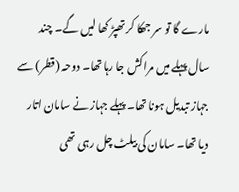مارے گا تو سر جھکا کر تھپڑ کھا لیں گے۔ چند سال پہلے میں مراکش جا رہا تھا۔ دوحہ (قطر) سے جہاز تبدیل ہونا تھا۔ پہلے جہاز نے سامان اتار دیا تھا۔ سامان کی بیلٹ چل رہی تھی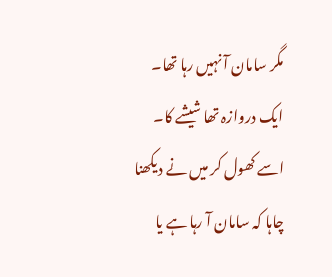مگر سامان آ نہیں رہا تھا۔ ایک دروازہ تھا شیشے کا۔ اسے کھول کر میں نے دیکھنا چاہا کہ سامان آ رہا ہے یا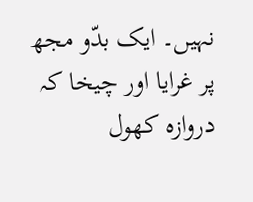نہیں۔ ایک بدّو مجھ پر غرایا اور چیخا کہ دروازہ کھول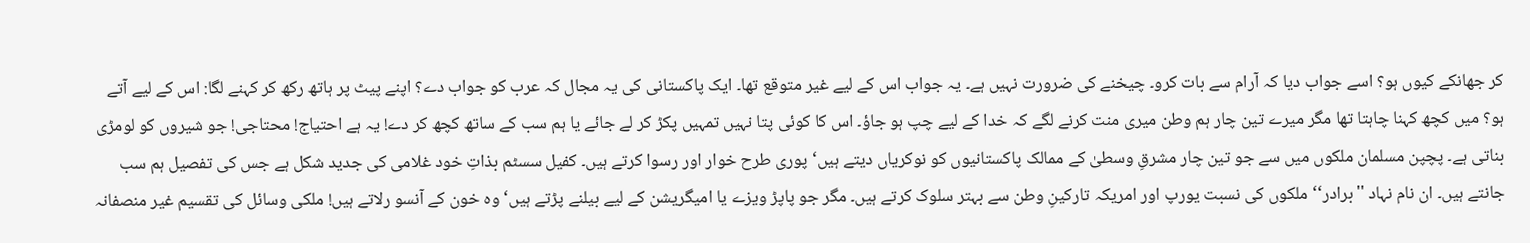کر جھانکے کیوں ہو؟ اسے جواب دیا کہ آرام سے بات کرو۔ چیخنے کی ضرورت نہیں ہے۔ یہ جواب اس کے لیے غیر متوقع تھا۔ ایک پاکستانی کی یہ مجال کہ عرب کو جواب دے؟ اپنے پیٹ پر ہاتھ رکھ کر کہنے لگا: اس کے لیے آتے ہو؟ میں کچھ کہنا چاہتا تھا مگر میرے تین چار ہم وطن میری منت کرنے لگے کہ خدا کے لیے چپ ہو جاؤ۔ اس کا کوئی پتا نہیں تمہیں پکڑ کر لے جائے یا ہم سب کے ساتھ کچھ کر دے! یہ ہے احتیاج! محتاجی! جو شیروں کو لومڑی بناتی ہے۔ پچپن مسلمان ملکوں میں سے جو تین چار مشرقِ وسطیٰ کے ممالک پاکستانیوں کو نوکریاں دیتے ہیں‘ پوری طرح خوار اور رسوا کرتے ہیں۔ کفیل سسٹم بذاتِ خود غلامی کی جدید شکل ہے جس کی تفصیل ہم سب جانتے ہیں۔ ان نام نہاد ''برادر‘‘ ملکوں کی نسبت یورپ اور امریکہ تارکینِ وطن سے بہتر سلوک کرتے ہیں۔ مگر جو پاپڑ ویزے یا امیگریشن کے لیے بیلنے پڑتے ہیں‘ وہ خون کے آنسو رلاتے ہیں! ملکی وسائل کی تقسیم غیر منصفانہ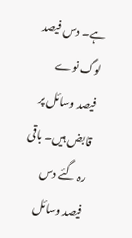ہے۔ دس فیصد لوگ نوے فیصد وسائل پر قابض ہیں۔ باقی رہ گئے دس فیصد وسائل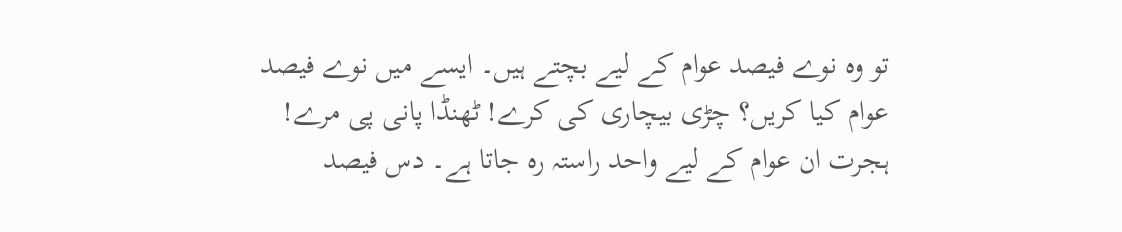تو وہ نوے فیصد عوام کے لیے بچتے ہیں۔ ایسے میں نوے فیصد عوام کیا کریں؟ چڑی بیچاری کی کرے! ٹھنڈا پانی پی مرے! ہجرت ان عوام کے لیے واحد راستہ رہ جاتا ہے۔ دس فیصد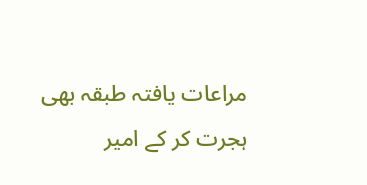مراعات یافتہ طبقہ بھی ہجرت کر کے امیر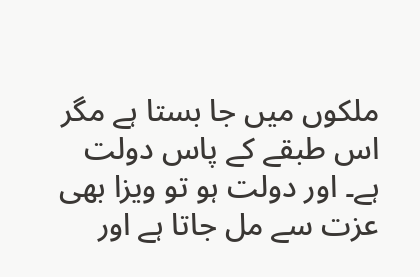ملکوں میں جا بستا ہے مگر اس طبقے کے پاس دولت ہے۔ اور دولت ہو تو ویزا بھی عزت سے مل جاتا ہے اور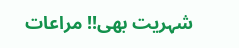شہریت بھی!! مراعات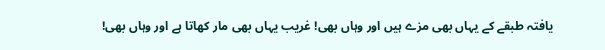یافتہ طبقے کے یہاں بھی مزے ہیں اور وہاں بھی! غریب یہاں بھی مار کھاتا ہے اور وہاں بھی!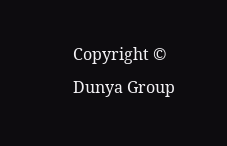Copyright © Dunya Group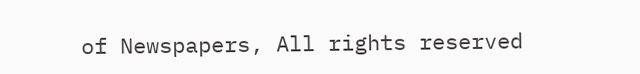of Newspapers, All rights reserved